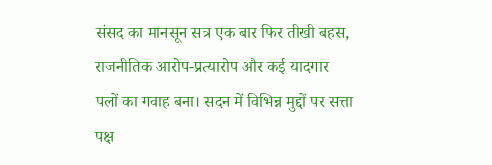संसद का मानसून सत्र एक बार फिर तीखी बहस, राजनीतिक आरोप-प्रत्यारोप और कई यादगार पलों का गवाह बना। सदन में विभिन्न मुद्दों पर सत्ता पक्ष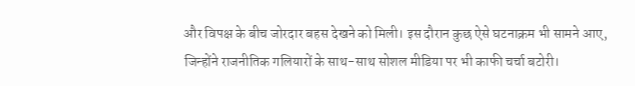और विपक्ष के बीच जोरदार बहस देखने को मिली। इस दौरान कुछ ऐसे घटनाक्रम भी सामने आए, जिन्होंने राजनीतिक गलियारों के साथ-साथ सोशल मीडिया पर भी काफी चर्चा बटोरी।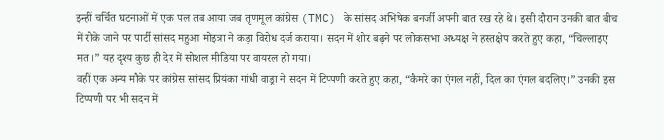इन्हीं चर्चित घटनाओं में एक पल तब आया जब तृणमूल कांग्रेस (TMC) के सांसद अभिषेक बनर्जी अपनी बात रख रहे थे। इसी दौरान उनकी बात बीच में रोके जाने पर पार्टी सांसद महुआ मोइत्रा ने कड़ा विरोध दर्ज कराया। सदन में शोर बढ़ने पर लोकसभा अध्यक्ष ने हस्तक्षेप करते हुए कहा, “चिल्लाइए मत।” यह दृश्य कुछ ही देर में सोशल मीडिया पर वायरल हो गया।
वहीं एक अन्य मौके पर कांग्रेस सांसद प्रियंका गांधी वाड्रा ने सदन में टिप्पणी करते हुए कहा, “कैमरे का एंगल नहीं, दिल का एंगल बदलिए।” उनकी इस टिप्पणी पर भी सदन में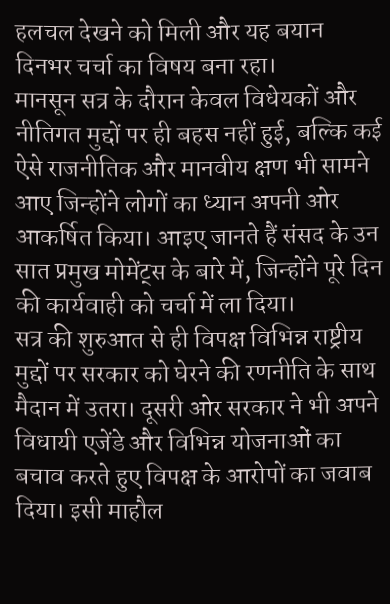हलचल देखने को मिली और यह बयान दिनभर चर्चा का विषय बना रहा।
मानसून सत्र के दौरान केवल विधेयकों और नीतिगत मुद्दों पर ही बहस नहीं हुई, बल्कि कई ऐसे राजनीतिक और मानवीय क्षण भी सामने आए जिन्होंने लोगों का ध्यान अपनी ओर आकर्षित किया। आइए जानते हैं संसद के उन सात प्रमुख मोमेंट्स के बारे में, जिन्होंने पूरे दिन की कार्यवाही को चर्चा में ला दिया।
सत्र की शुरुआत से ही विपक्ष विभिन्न राष्ट्रीय मुद्दों पर सरकार को घेरने की रणनीति के साथ मैदान में उतरा। दूसरी ओर सरकार ने भी अपने विधायी एजेंडे और विभिन्न योजनाओं का बचाव करते हुए विपक्ष के आरोपों का जवाब दिया। इसी माहौल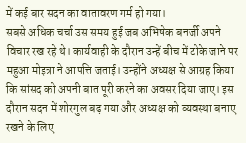में कई बार सदन का वातावरण गर्म हो गया।
सबसे अधिक चर्चा उस समय हुई जब अभिषेक बनर्जी अपने विचार रख रहे थे। कार्यवाही के दौरान उन्हें बीच में टोके जाने पर महुआ मोइत्रा ने आपत्ति जताई। उन्होंने अध्यक्ष से आग्रह किया कि सांसद को अपनी बात पूरी करने का अवसर दिया जाए। इस दौरान सदन में शोरगुल बढ़ गया और अध्यक्ष को व्यवस्था बनाए रखने के लिए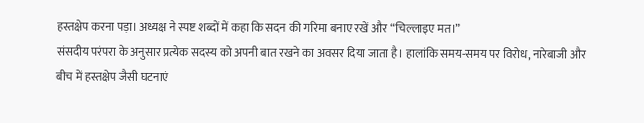हस्तक्षेप करना पड़ा। अध्यक्ष ने स्पष्ट शब्दों में कहा कि सदन की गरिमा बनाए रखें और “चिल्लाइए मत।”
संसदीय परंपरा के अनुसार प्रत्येक सदस्य को अपनी बात रखने का अवसर दिया जाता है। हालांकि समय-समय पर विरोध, नारेबाजी और बीच में हस्तक्षेप जैसी घटनाएं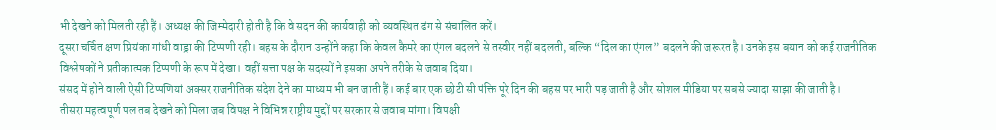भी देखने को मिलती रही हैं। अध्यक्ष की जिम्मेदारी होती है कि वे सदन की कार्यवाही को व्यवस्थित ढंग से संचालित करें।
दूसरा चर्चित क्षण प्रियंका गांधी वाड्रा की टिप्पणी रही। बहस के दौरान उन्होंने कहा कि केवल कैमरे का एंगल बदलने से तस्वीर नहीं बदलती, बल्कि “दिल का एंगल” बदलने की जरूरत है। उनके इस बयान को कई राजनीतिक विश्लेषकों ने प्रतीकात्मक टिप्पणी के रूप में देखा। वहीं सत्ता पक्ष के सदस्यों ने इसका अपने तरीके से जवाब दिया।
संसद में होने वाली ऐसी टिप्पणियां अक्सर राजनीतिक संदेश देने का माध्यम भी बन जाती हैं। कई बार एक छोटी सी पंक्ति पूरे दिन की बहस पर भारी पड़ जाती है और सोशल मीडिया पर सबसे ज्यादा साझा की जाती है।
तीसरा महत्वपूर्ण पल तब देखने को मिला जब विपक्ष ने विभिन्न राष्ट्रीय मुद्दों पर सरकार से जवाब मांगा। विपक्षी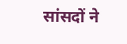सांसदों ने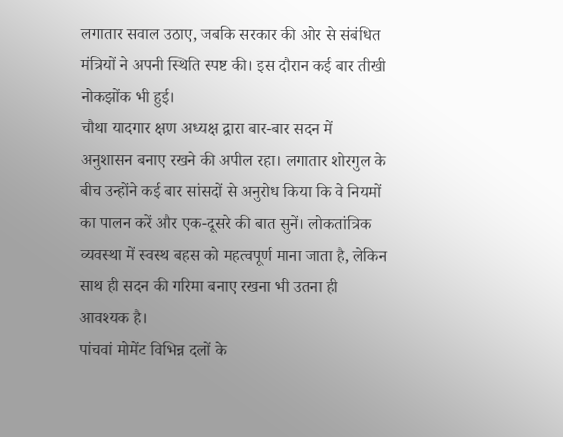लगातार सवाल उठाए, जबकि सरकार की ओर से संबंधित मंत्रियों ने अपनी स्थिति स्पष्ट की। इस दौरान कई बार तीखी नोकझोंक भी हुई।
चौथा यादगार क्षण अध्यक्ष द्वारा बार-बार सदन में अनुशासन बनाए रखने की अपील रहा। लगातार शोरगुल के बीच उन्होंने कई बार सांसदों से अनुरोध किया कि वे नियमों का पालन करें और एक-दूसरे की बात सुनें। लोकतांत्रिक व्यवस्था में स्वस्थ बहस को महत्वपूर्ण माना जाता है, लेकिन साथ ही सदन की गरिमा बनाए रखना भी उतना ही आवश्यक है।
पांचवां मोमेंट विभिन्न दलों के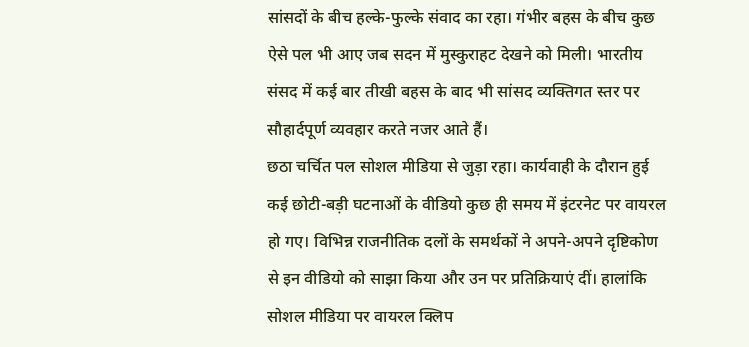सांसदों के बीच हल्के-फुल्के संवाद का रहा। गंभीर बहस के बीच कुछ ऐसे पल भी आए जब सदन में मुस्कुराहट देखने को मिली। भारतीय संसद में कई बार तीखी बहस के बाद भी सांसद व्यक्तिगत स्तर पर सौहार्दपूर्ण व्यवहार करते नजर आते हैं।
छठा चर्चित पल सोशल मीडिया से जुड़ा रहा। कार्यवाही के दौरान हुई कई छोटी-बड़ी घटनाओं के वीडियो कुछ ही समय में इंटरनेट पर वायरल हो गए। विभिन्न राजनीतिक दलों के समर्थकों ने अपने-अपने दृष्टिकोण से इन वीडियो को साझा किया और उन पर प्रतिक्रियाएं दीं। हालांकि सोशल मीडिया पर वायरल क्लिप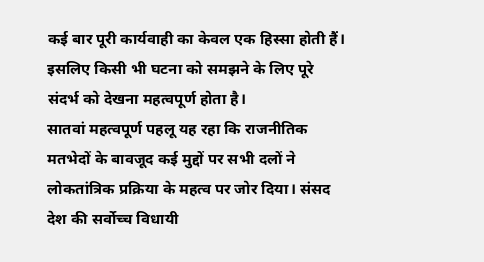कई बार पूरी कार्यवाही का केवल एक हिस्सा होती हैं। इसलिए किसी भी घटना को समझने के लिए पूरे संदर्भ को देखना महत्वपूर्ण होता है।
सातवां महत्वपूर्ण पहलू यह रहा कि राजनीतिक मतभेदों के बावजूद कई मुद्दों पर सभी दलों ने लोकतांत्रिक प्रक्रिया के महत्व पर जोर दिया। संसद देश की सर्वोच्च विधायी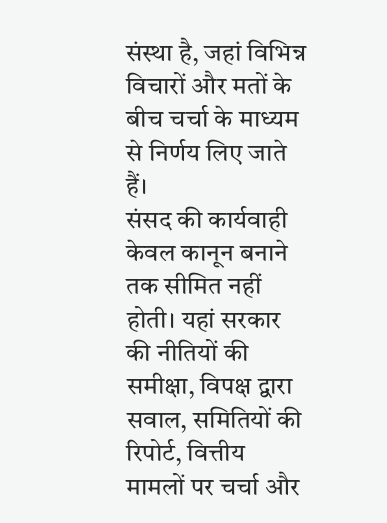संस्था है, जहां विभिन्न विचारों और मतों के बीच चर्चा के माध्यम से निर्णय लिए जाते हैं।
संसद की कार्यवाही केवल कानून बनाने तक सीमित नहीं होती। यहां सरकार की नीतियों की समीक्षा, विपक्ष द्वारा सवाल, समितियों की रिपोर्ट, वित्तीय मामलों पर चर्चा और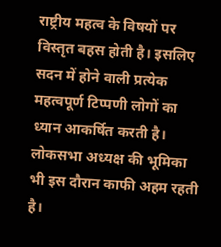राष्ट्रीय महत्व के विषयों पर विस्तृत बहस होती है। इसलिए सदन में होने वाली प्रत्येक महत्वपूर्ण टिप्पणी लोगों का ध्यान आकर्षित करती है।
लोकसभा अध्यक्ष की भूमिका भी इस दौरान काफी अहम रहती है।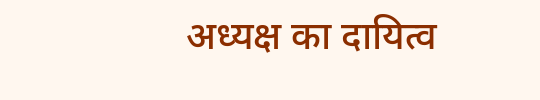अध्यक्ष का दायित्व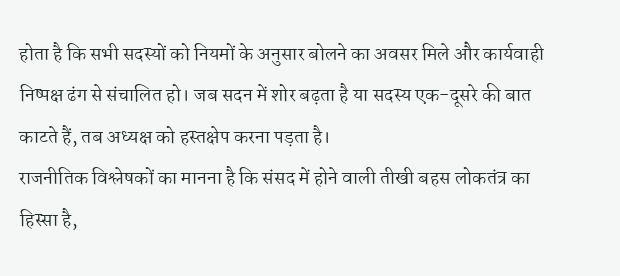होता है कि सभी सदस्यों को नियमों के अनुसार बोलने का अवसर मिले और कार्यवाही निष्पक्ष ढंग से संचालित हो। जब सदन में शोर बढ़ता है या सदस्य एक-दूसरे की बात काटते हैं, तब अध्यक्ष को हस्तक्षेप करना पड़ता है।
राजनीतिक विश्लेषकों का मानना है कि संसद में होने वाली तीखी बहस लोकतंत्र का हिस्सा है,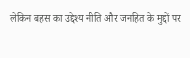लेकिन बहस का उद्देश्य नीति और जनहित के मुद्दों पर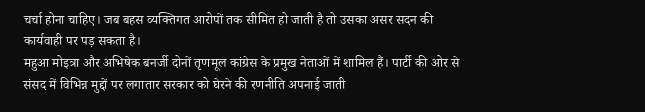चर्चा होना चाहिए। जब बहस व्यक्तिगत आरोपों तक सीमित हो जाती है तो उसका असर सदन की कार्यवाही पर पड़ सकता है।
महुआ मोइत्रा और अभिषेक बनर्जी दोनों तृणमूल कांग्रेस के प्रमुख नेताओं में शामिल हैं। पार्टी की ओर से संसद में विभिन्न मुद्दों पर लगातार सरकार को घेरने की रणनीति अपनाई जाती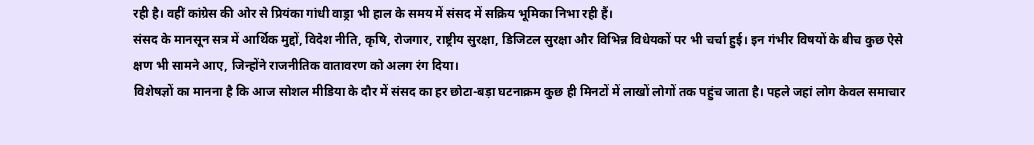रही है। वहीं कांग्रेस की ओर से प्रियंका गांधी वाड्रा भी हाल के समय में संसद में सक्रिय भूमिका निभा रही हैं।
संसद के मानसून सत्र में आर्थिक मुद्दों, विदेश नीति, कृषि, रोजगार, राष्ट्रीय सुरक्षा, डिजिटल सुरक्षा और विभिन्न विधेयकों पर भी चर्चा हुई। इन गंभीर विषयों के बीच कुछ ऐसे क्षण भी सामने आए, जिन्होंने राजनीतिक वातावरण को अलग रंग दिया।
विशेषज्ञों का मानना है कि आज सोशल मीडिया के दौर में संसद का हर छोटा-बड़ा घटनाक्रम कुछ ही मिनटों में लाखों लोगों तक पहुंच जाता है। पहले जहां लोग केवल समाचार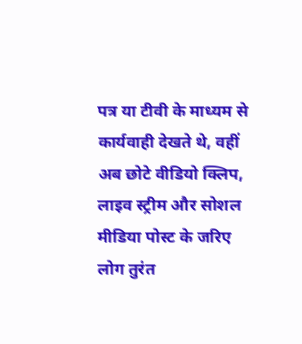पत्र या टीवी के माध्यम से कार्यवाही देखते थे, वहीं अब छोटे वीडियो क्लिप, लाइव स्ट्रीम और सोशल मीडिया पोस्ट के जरिए लोग तुरंत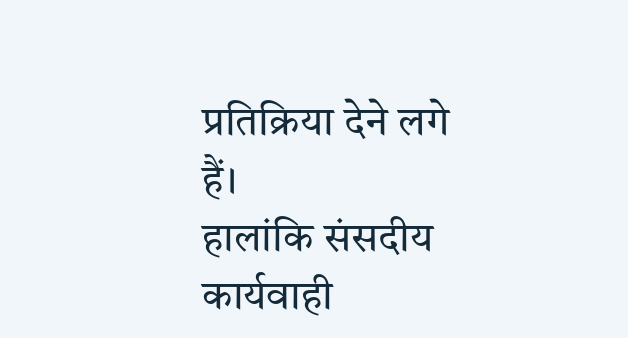प्रतिक्रिया देने लगे हैं।
हालांकि संसदीय कार्यवाही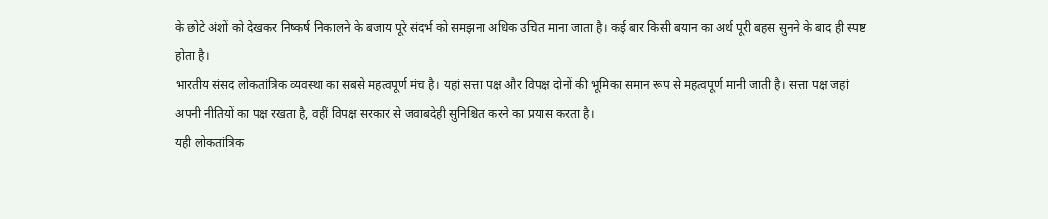के छोटे अंशों को देखकर निष्कर्ष निकालने के बजाय पूरे संदर्भ को समझना अधिक उचित माना जाता है। कई बार किसी बयान का अर्थ पूरी बहस सुनने के बाद ही स्पष्ट होता है।
भारतीय संसद लोकतांत्रिक व्यवस्था का सबसे महत्वपूर्ण मंच है। यहां सत्ता पक्ष और विपक्ष दोनों की भूमिका समान रूप से महत्वपूर्ण मानी जाती है। सत्ता पक्ष जहां अपनी नीतियों का पक्ष रखता है, वहीं विपक्ष सरकार से जवाबदेही सुनिश्चित करने का प्रयास करता है।
यही लोकतांत्रिक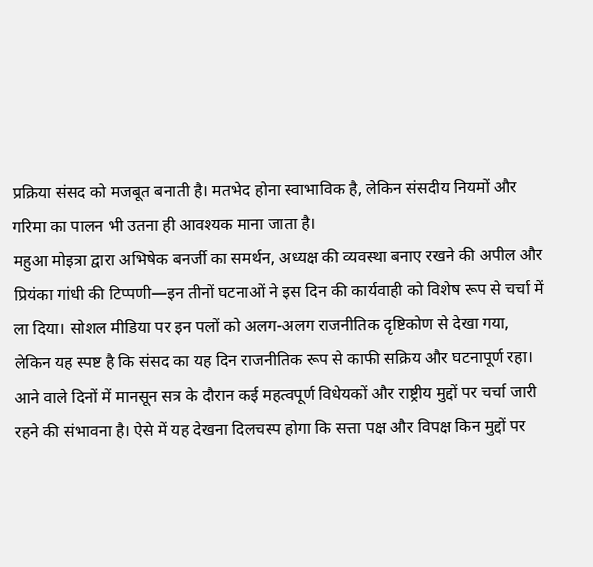प्रक्रिया संसद को मजबूत बनाती है। मतभेद होना स्वाभाविक है, लेकिन संसदीय नियमों और गरिमा का पालन भी उतना ही आवश्यक माना जाता है।
महुआ मोइत्रा द्वारा अभिषेक बनर्जी का समर्थन, अध्यक्ष की व्यवस्था बनाए रखने की अपील और प्रियंका गांधी की टिप्पणी—इन तीनों घटनाओं ने इस दिन की कार्यवाही को विशेष रूप से चर्चा में ला दिया। सोशल मीडिया पर इन पलों को अलग-अलग राजनीतिक दृष्टिकोण से देखा गया, लेकिन यह स्पष्ट है कि संसद का यह दिन राजनीतिक रूप से काफी सक्रिय और घटनापूर्ण रहा।
आने वाले दिनों में मानसून सत्र के दौरान कई महत्वपूर्ण विधेयकों और राष्ट्रीय मुद्दों पर चर्चा जारी रहने की संभावना है। ऐसे में यह देखना दिलचस्प होगा कि सत्ता पक्ष और विपक्ष किन मुद्दों पर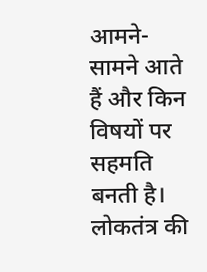आमने-सामने आते हैं और किन विषयों पर सहमति बनती है।
लोकतंत्र की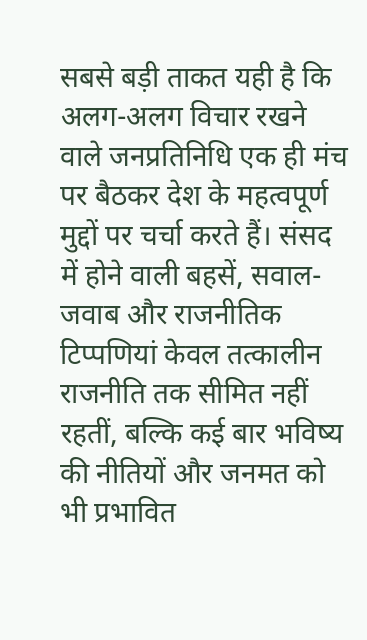सबसे बड़ी ताकत यही है कि अलग-अलग विचार रखने वाले जनप्रतिनिधि एक ही मंच पर बैठकर देश के महत्वपूर्ण मुद्दों पर चर्चा करते हैं। संसद में होने वाली बहसें, सवाल-जवाब और राजनीतिक टिप्पणियां केवल तत्कालीन राजनीति तक सीमित नहीं रहतीं, बल्कि कई बार भविष्य की नीतियों और जनमत को भी प्रभावित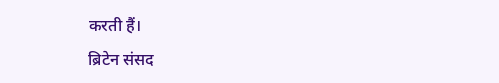करती हैं।
ब्रिटेन संसद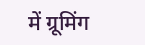में ग्रूमिंग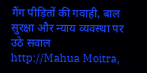गैंग पीड़ितों की गवाही, बाल सुरक्षा और न्याय व्यवस्था पर उठे सवाल
http://Mahua Moitra,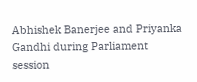Abhishek Banerjee and Priyanka Gandhi during Parliament session